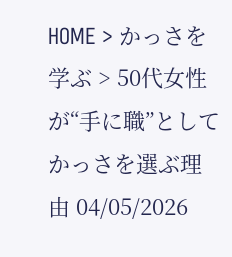HOME > かっさを学ぶ > 50代女性が“手に職”としてかっさを選ぶ理由 04/05/2026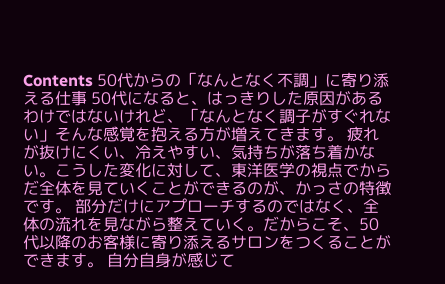Contents 50代からの「なんとなく不調」に寄り添える仕事 50代になると、はっきりした原因があるわけではないけれど、「なんとなく調子がすぐれない」そんな感覚を抱える方が増えてきます。 疲れが抜けにくい、冷えやすい、気持ちが落ち着かない。こうした変化に対して、東洋医学の視点でからだ全体を見ていくことができるのが、かっさの特徴です。 部分だけにアプローチするのではなく、全体の流れを見ながら整えていく。だからこそ、50代以降のお客様に寄り添えるサロンをつくることができます。 自分自身が感じて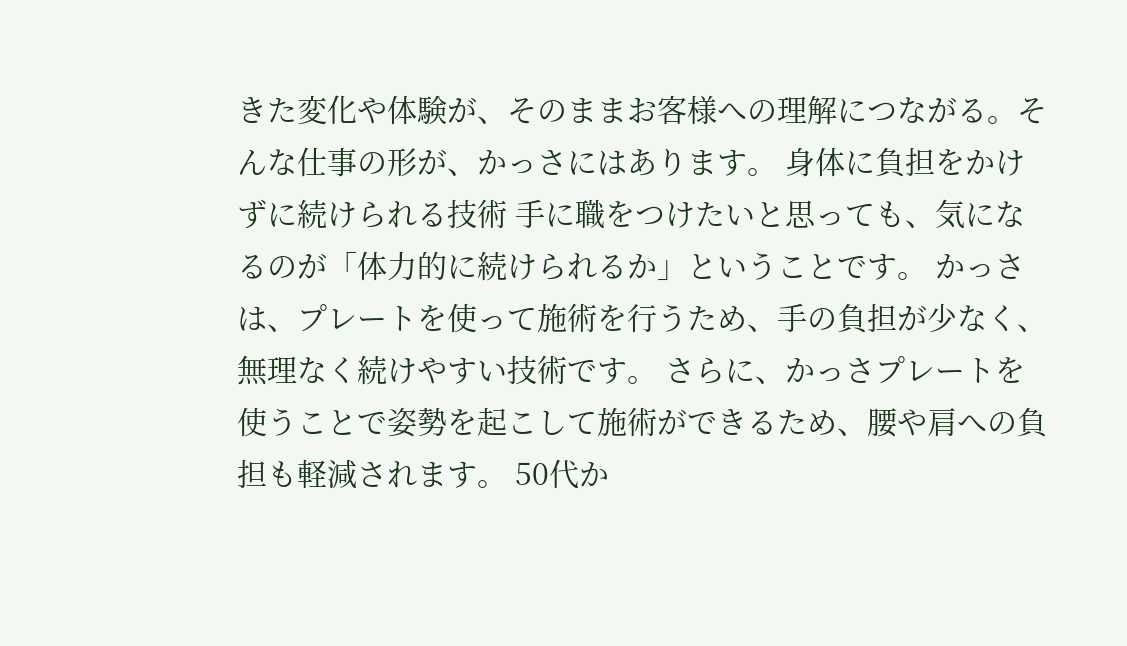きた変化や体験が、そのままお客様への理解につながる。そんな仕事の形が、かっさにはあります。 身体に負担をかけずに続けられる技術 手に職をつけたいと思っても、気になるのが「体力的に続けられるか」ということです。 かっさは、プレートを使って施術を行うため、手の負担が少なく、無理なく続けやすい技術です。 さらに、かっさプレートを使うことで姿勢を起こして施術ができるため、腰や肩への負担も軽減されます。 50代か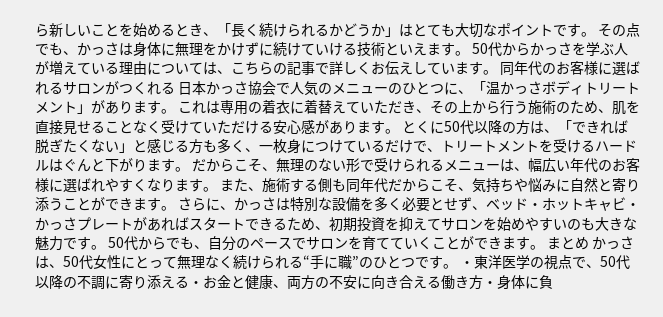ら新しいことを始めるとき、「長く続けられるかどうか」はとても大切なポイントです。 その点でも、かっさは身体に無理をかけずに続けていける技術といえます。 50代からかっさを学ぶ人が増えている理由については、こちらの記事で詳しくお伝えしています。 同年代のお客様に選ばれるサロンがつくれる 日本かっさ協会で人気のメニューのひとつに、「温かっさボディトリートメント」があります。 これは専用の着衣に着替えていただき、その上から行う施術のため、肌を直接見せることなく受けていただける安心感があります。 とくに50代以降の方は、「できれば脱ぎたくない」と感じる方も多く、一枚身につけているだけで、トリートメントを受けるハードルはぐんと下がります。 だからこそ、無理のない形で受けられるメニューは、幅広い年代のお客様に選ばれやすくなります。 また、施術する側も同年代だからこそ、気持ちや悩みに自然と寄り添うことができます。 さらに、かっさは特別な設備を多く必要とせず、ベッド・ホットキャビ・かっさプレートがあればスタートできるため、初期投資を抑えてサロンを始めやすいのも大きな魅力です。 50代からでも、自分のペースでサロンを育てていくことができます。 まとめ かっさは、50代女性にとって無理なく続けられる“手に職”のひとつです。 ・東洋医学の視点で、50代以降の不調に寄り添える・お金と健康、両方の不安に向き合える働き方・身体に負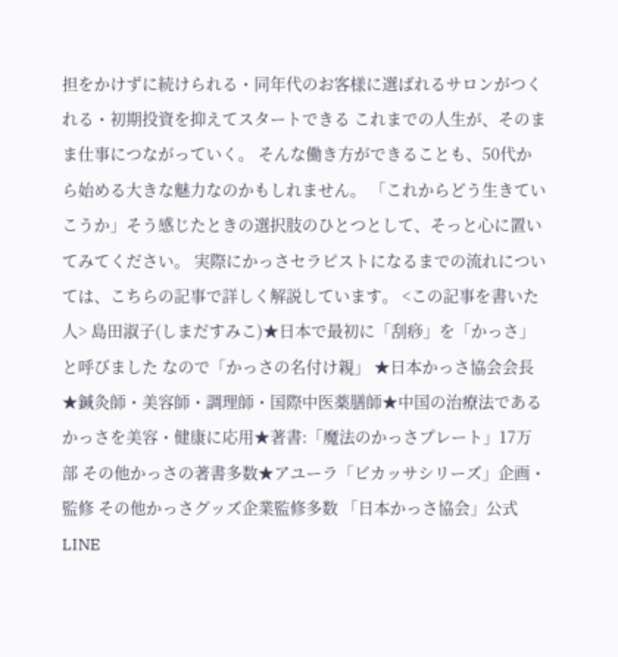担をかけずに続けられる・同年代のお客様に選ばれるサロンがつくれる・初期投資を抑えてスタートできる これまでの人生が、そのまま仕事につながっていく。 そんな働き方ができることも、50代から始める大きな魅力なのかもしれません。 「これからどう生きていこうか」そう感じたときの選択肢のひとつとして、そっと心に置いてみてください。 実際にかっさセラピストになるまでの流れについては、こちらの記事で詳しく解説しています。 <この記事を書いた人> 島田淑子(しまだすみこ)★日本で最初に「刮痧」を「かっさ」と呼びました なので「かっさの名付け親」 ★日本かっさ協会会長★鍼灸師・美容師・調理師・国際中医薬膳師★中国の治療法であるかっさを美容・健康に応用★著書:「魔法のかっさプレート」17万部 その他かっさの著書多数★アユーラ「ビカッサシリーズ」企画・監修 その他かっさグッズ企業監修多数 「日本かっさ協会」公式LINE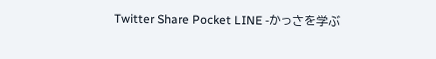Twitter Share Pocket LINE -かっさを学ぶ